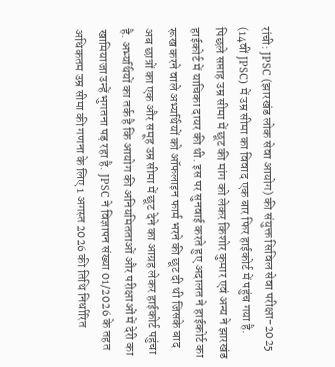रांची: JPSC (झारखंड लोक सेवा आयोग) की संयुक्त सिविल सेवा परीक्षा-2025 (14वीं JPSC) में उम्र सीमा का विवाद एक बार फिर हाईकोर्ट में पहुंच गया है. पिछले सप्ताह उम्र सीमा में छूट की मांग को लेकर किशोर कुमार एवं अन्य ने झारखंड हाईकोर्ट में याचिका दायर की थी. इस पर सुनवाई करते हुए अदालत ने हाईकोर्ट का रूख करने वाले अभ्यर्थियों को ऑफलाइन फार्म भरने की छूट दी थी जिसके बाद अब छात्रों का एक और समूह उम्र सीमा में छूट देने का आग्रह लेकर हाईकोर्ट पहुंचा है. अभ्यर्थियों का तर्क है कि आयोग की अनियमितताओं और परीक्षाओं में देरी का खामियाजा उन्हें भुगतना पड़ रहा है. JPSC ने विज्ञापन संख्या 01/2026 के तहत अधिकतम उम्र सीमा की गणना के लिए 1 अगस्त 2026 की तिथि निर्धारित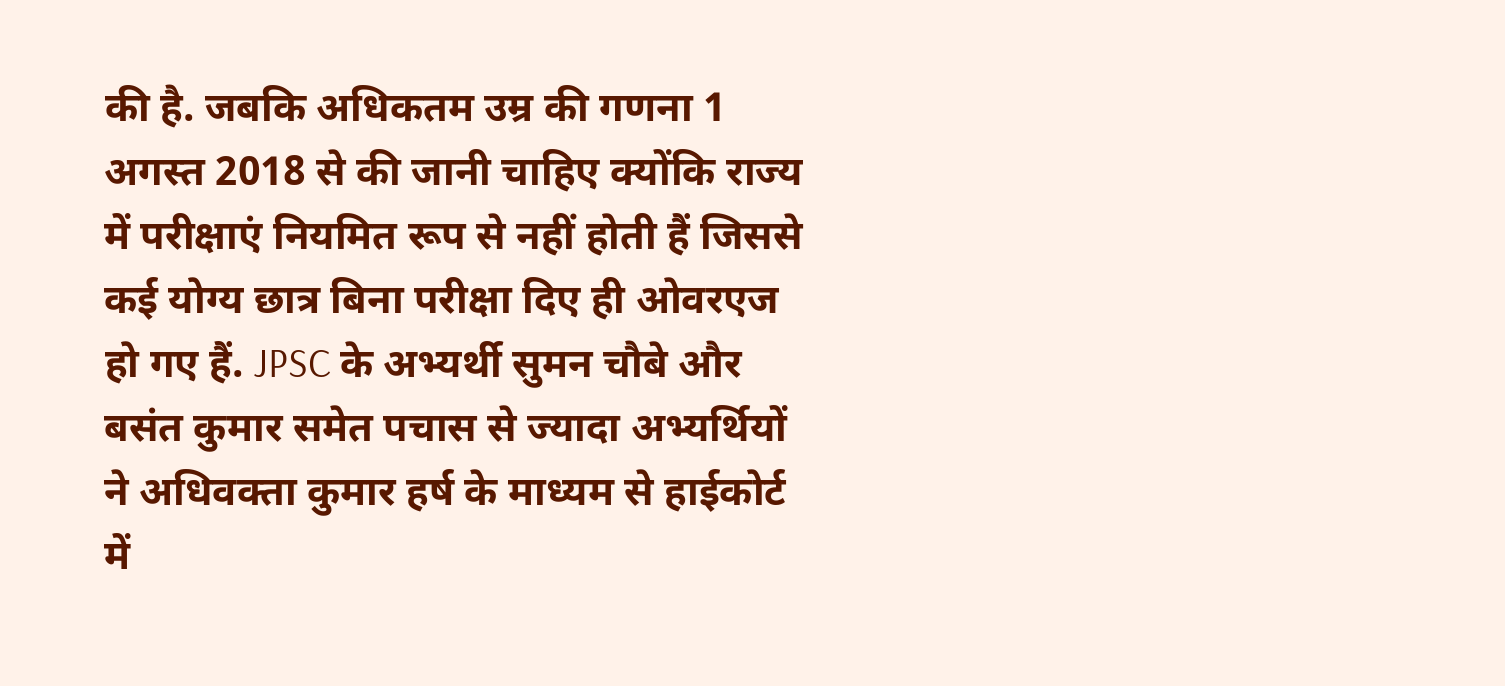की है. जबकि अधिकतम उम्र की गणना 1 अगस्त 2018 से की जानी चाहिए क्योंकि राज्य में परीक्षाएं नियमित रूप से नहीं होती हैं जिससे कई योग्य छात्र बिना परीक्षा दिए ही ओवरएज हो गए हैं. JPSC के अभ्यर्थी सुमन चौबे और बसंत कुमार समेत पचास से ज्यादा अभ्यर्थियों ने अधिवक्ता कुमार हर्ष के माध्यम से हाईकोर्ट में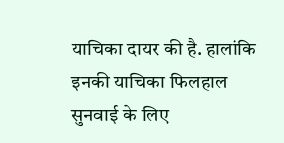याचिका दायर की है. हालांकि इनकी याचिका फिलहाल सुनवाई के लिए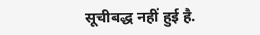सूचीबद्ध नहीं हुई है.